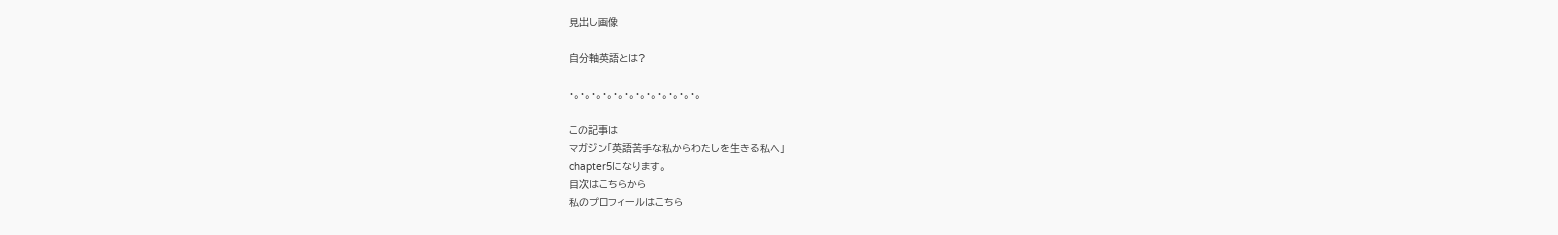見出し画像

自分軸英語とは?

・。・。・。・。・。・。・。・。・。・。・。・。

この記事は
マガジン「英語苦手な私からわたしを生きる私へ」
chapter5になります。
目次はこちらから
私のプロフィールはこちら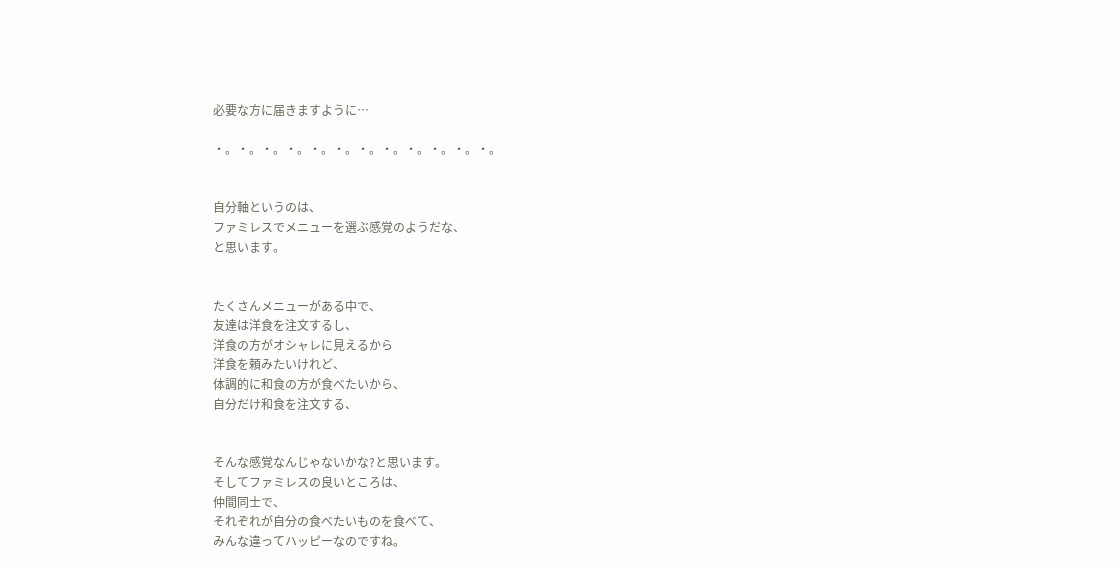必要な方に届きますように…

・。・。・。・。・。・。・。・。・。・。・。・。


自分軸というのは、
ファミレスでメニューを選ぶ感覚のようだな、
と思います。


たくさんメニューがある中で、
友達は洋食を注文するし、
洋食の方がオシャレに見えるから
洋食を頼みたいけれど、
体調的に和食の方が食べたいから、
自分だけ和食を注文する、


そんな感覚なんじゃないかな?と思います。
そしてファミレスの良いところは、
仲間同士で、
それぞれが自分の食べたいものを食べて、
みんな違ってハッピーなのですね。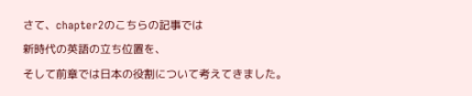さて、chapter2のこちらの記事では
新時代の英語の立ち位置を、
そして前章では日本の役割について考えてきました。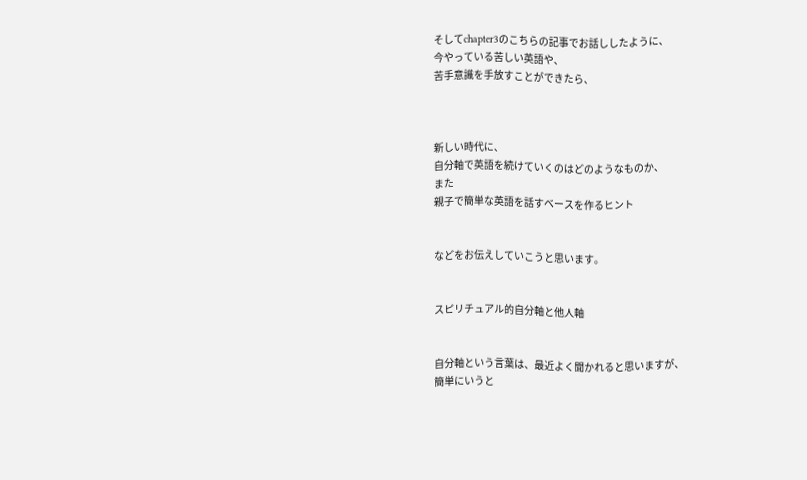そしてchapter3のこちらの記事でお話ししたように、
今やっている苦しい英語や、
苦手意識を手放すことができたら、



新しい時代に、
自分軸で英語を続けていくのはどのようなものか、
また
親子で簡単な英語を話すベースを作るヒント


などをお伝えしていこうと思います。


スピリチュアル的自分軸と他人軸


自分軸という言葉は、最近よく聞かれると思いますが、
簡単にいうと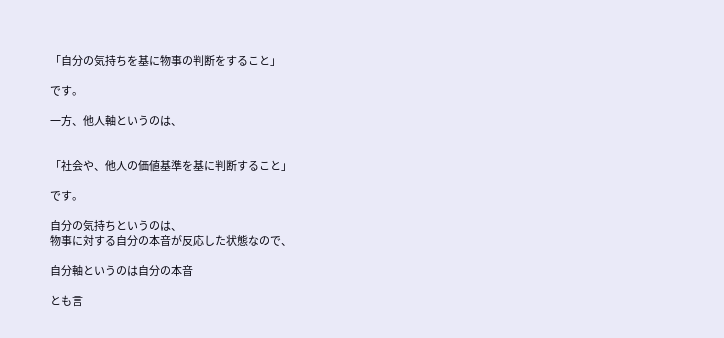「自分の気持ちを基に物事の判断をすること」

です。

一方、他人軸というのは、


「社会や、他人の価値基準を基に判断すること」

です。

自分の気持ちというのは、
物事に対する自分の本音が反応した状態なので、

自分軸というのは自分の本音

とも言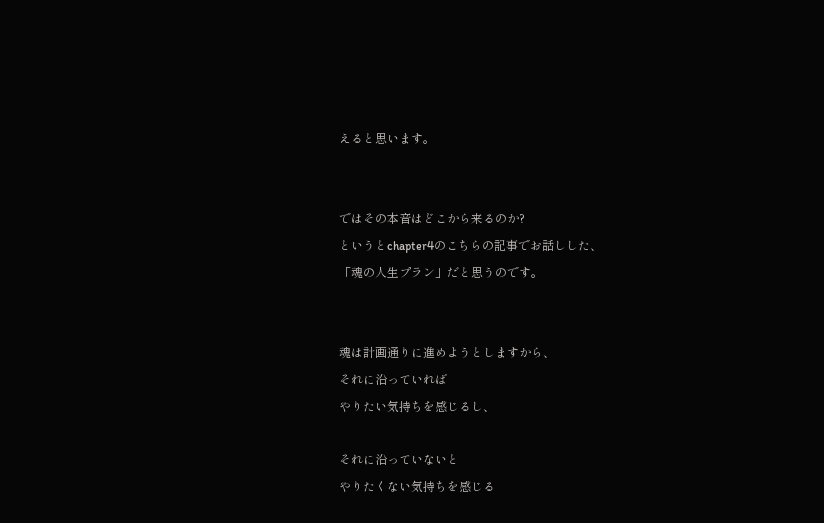えると思います。


ではその本音はどこから来るのか?
というとchapter4のこちらの記事でお話しした、
「魂の人生プラン」だと思うのです。


魂は計画通りに進めようとしますから、
それに沿っていれば
やりたい気持ちを感じるし、

それに沿っていないと
やりたくない気持ちを感じる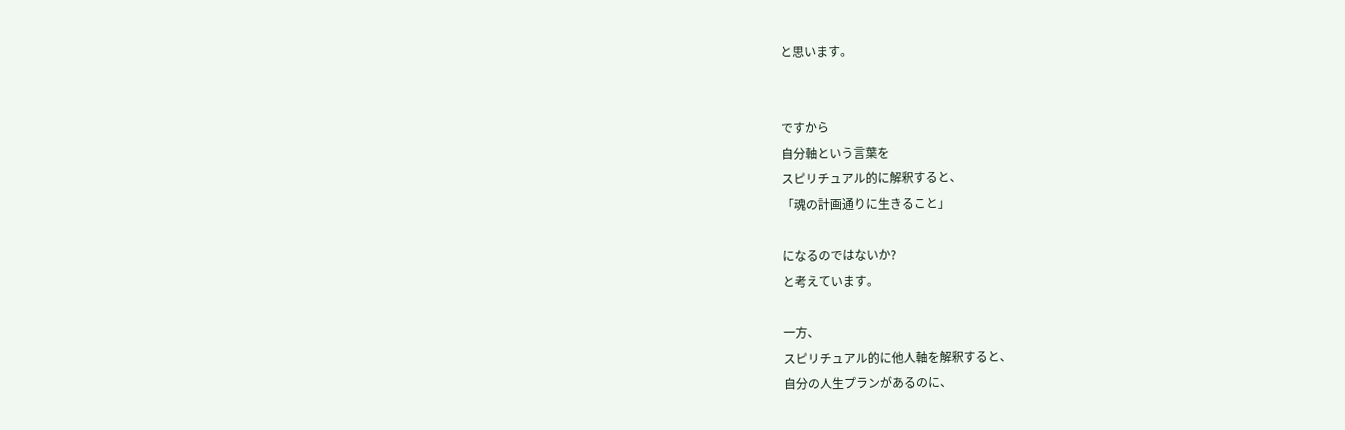と思います。


ですから
自分軸という言葉を
スピリチュアル的に解釈すると、
「魂の計画通りに生きること」

になるのではないか?
と考えています。

一方、
スピリチュアル的に他人軸を解釈すると、
自分の人生プランがあるのに、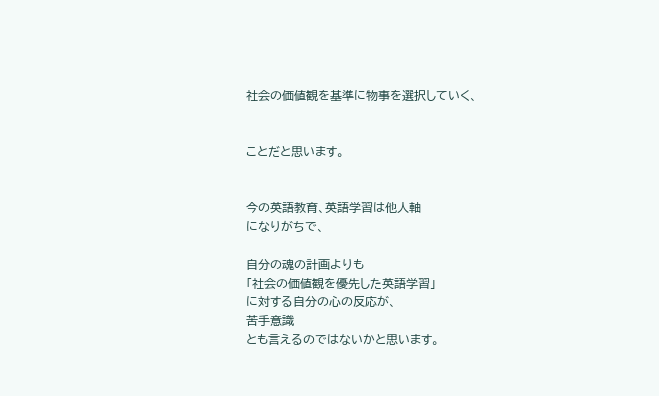社会の価値観を基準に物事を選択していく、


ことだと思います。


今の英語教育、英語学習は他人軸
になりがちで、

自分の魂の計画よりも
「社会の価値観を優先した英語学習」
に対する自分の心の反応が、
苦手意識
とも言えるのではないかと思います。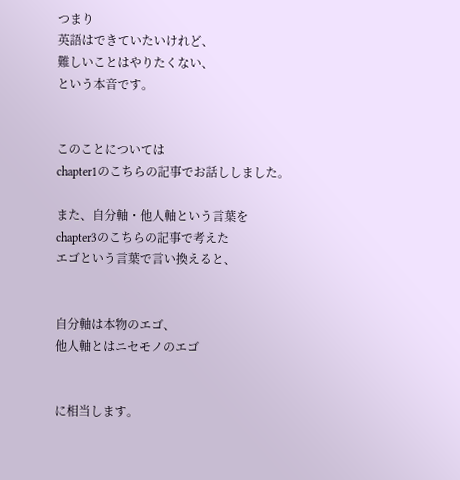つまり
英語はできていたいけれど、
難しいことはやりたくない、
という本音です。


このことについては
chapter1のこちらの記事でお話ししました。

また、自分軸・他人軸という言葉を
chapter3のこちらの記事で考えた
エゴという言葉で言い換えると、


自分軸は本物のエゴ、
他人軸とはニセモノのエゴ


に相当します。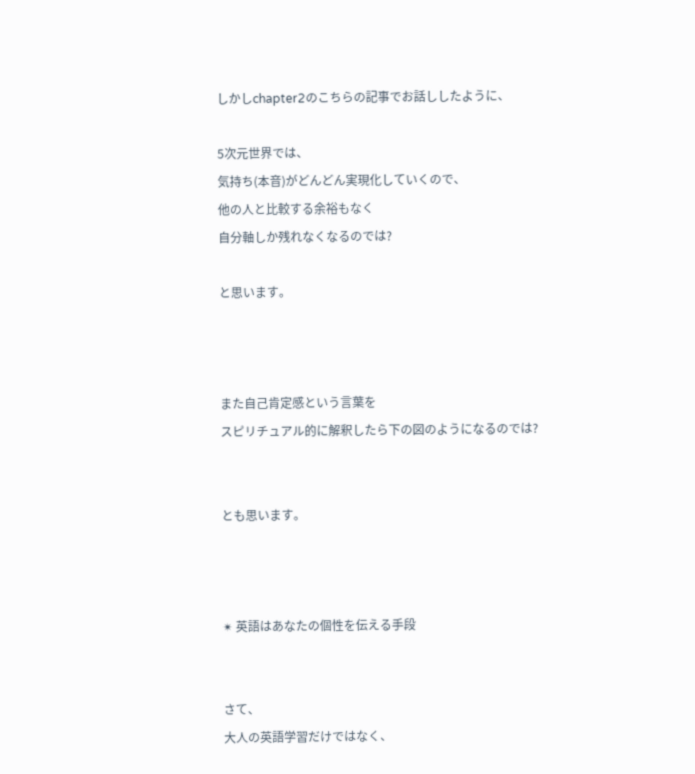しかしchapter2のこちらの記事でお話ししたように、

5次元世界では、
気持ち(本音)がどんどん実現化していくので、
他の人と比較する余裕もなく
自分軸しか残れなくなるのでは?

と思います。



また自己肯定感という言葉を
スピリチュアル的に解釈したら下の図のようになるのでは?


とも思います。



✴ 英語はあなたの個性を伝える手段


さて、
大人の英語学習だけではなく、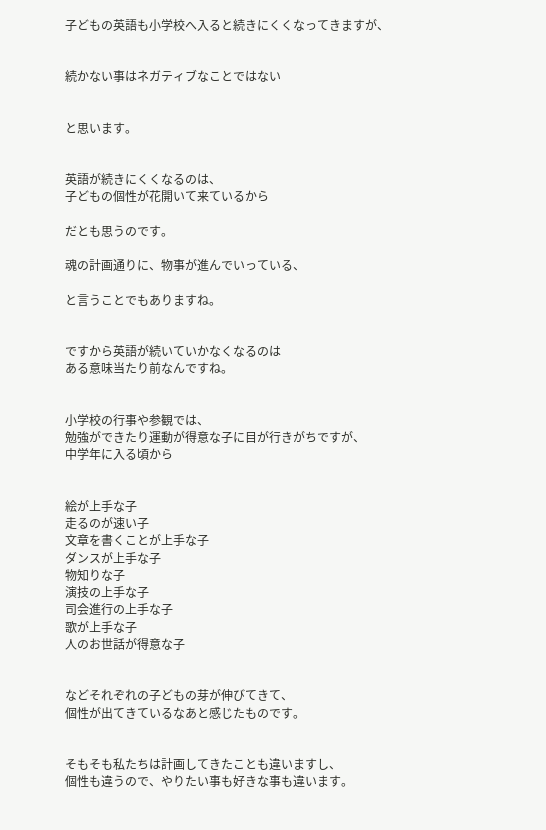子どもの英語も小学校へ入ると続きにくくなってきますが、


続かない事はネガティブなことではない


と思います。


英語が続きにくくなるのは、
子どもの個性が花開いて来ているから

だとも思うのです。

魂の計画通りに、物事が進んでいっている、

と言うことでもありますね。


ですから英語が続いていかなくなるのは
ある意味当たり前なんですね。


小学校の行事や参観では、
勉強ができたり運動が得意な子に目が行きがちですが、
中学年に入る頃から


絵が上手な子
走るのが速い子
文章を書くことが上手な子
ダンスが上手な子
物知りな子
演技の上手な子
司会進行の上手な子
歌が上手な子
人のお世話が得意な子


などそれぞれの子どもの芽が伸びてきて、
個性が出てきているなあと感じたものです。


そもそも私たちは計画してきたことも違いますし、
個性も違うので、やりたい事も好きな事も違います。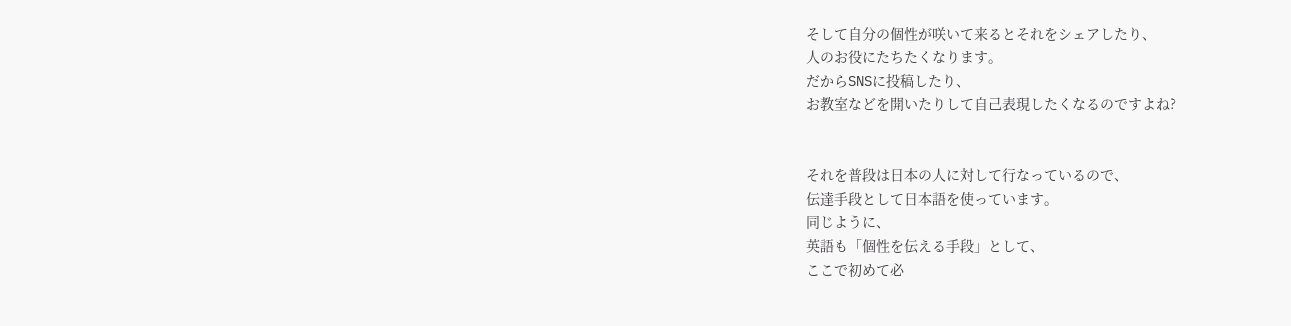そして自分の個性が咲いて来るとそれをシェアしたり、
人のお役にたちたくなります。
だからSNSに投稿したり、
お教室などを開いたりして自己表現したくなるのですよね?


それを普段は日本の人に対して行なっているので、
伝達手段として日本語を使っています。
同じように、
英語も「個性を伝える手段」として、
ここで初めて必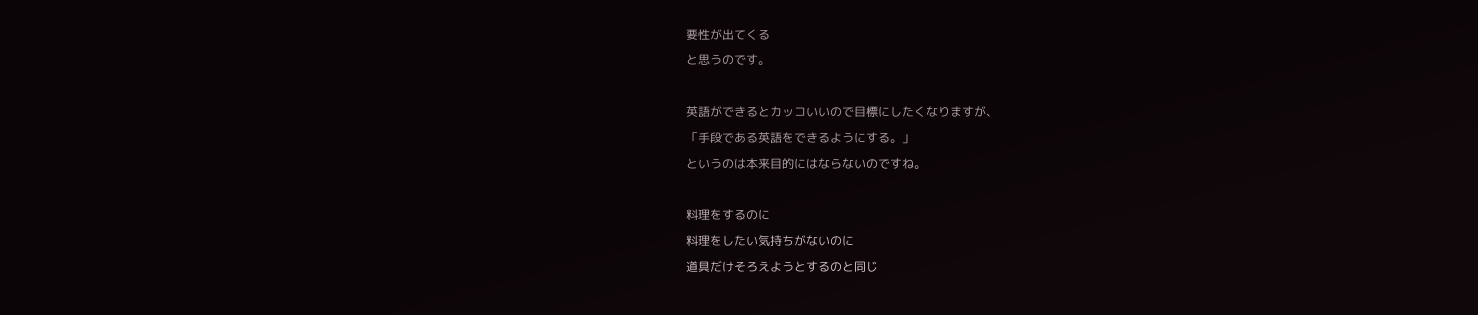要性が出てくる
と思うのです。

英語ができるとカッコいいので目標にしたくなりますが、
「手段である英語をできるようにする。」
というのは本来目的にはならないのですね。

料理をするのに
料理をしたい気持ちがないのに
道具だけそろえようとするのと同じ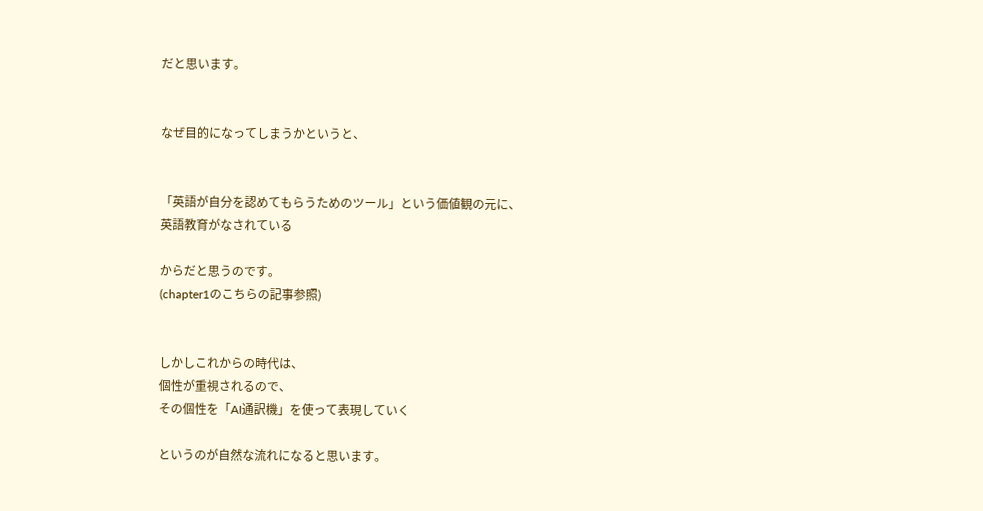だと思います。


なぜ目的になってしまうかというと、


「英語が自分を認めてもらうためのツール」という価値観の元に、
英語教育がなされている

からだと思うのです。
(chapter1のこちらの記事参照)


しかしこれからの時代は、
個性が重視されるので、
その個性を「AI通訳機」を使って表現していく

というのが自然な流れになると思います。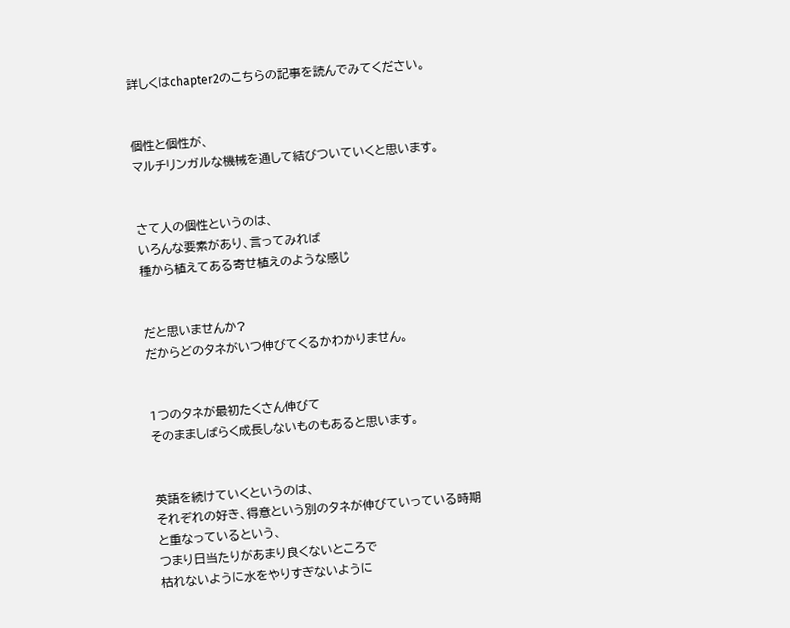詳しくはchapter2のこちらの記事を読んでみてください。


個性と個性が、
マルチリンガルな機械を通して結びついていくと思います。


さて人の個性というのは、
いろんな要素があり、言ってみれば
種から植えてある寄せ植えのような感じ


だと思いませんか?
だからどのタネがいつ伸びてくるかわかりません。


1つのタネが最初たくさん伸びて
そのまましばらく成長しないものもあると思います。


英語を続けていくというのは、
それぞれの好き、得意という別のタネが伸びていっている時期
と重なっているという、
つまり日当たりがあまり良くないところで
枯れないように水をやりすぎないように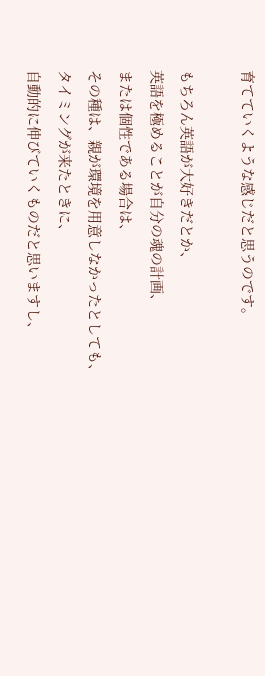育てていくような感じだと思うのです。

もちろん英語が大好きだとか、
英語を極めることが自分の魂の計画、
または個性である場合は、
その種は、親が環境を用意しなかったとしても、
タイミングが来たときに、
自動的に伸びていくものだと思いますし、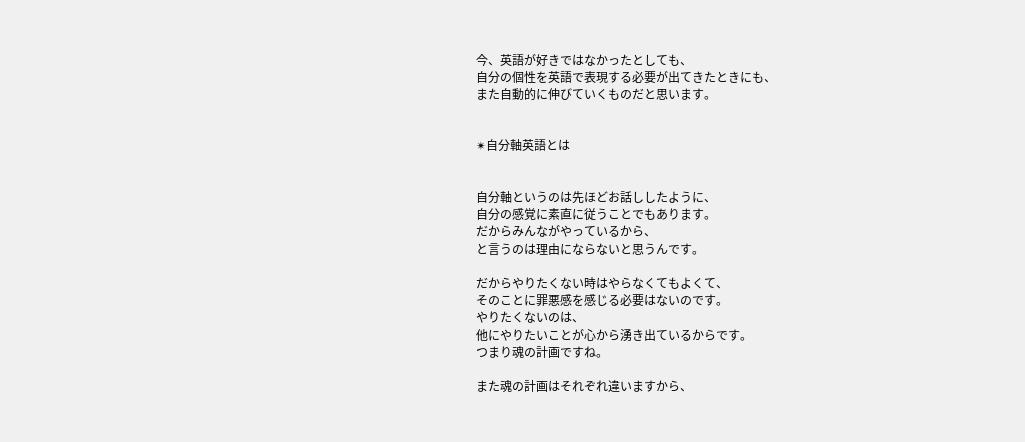今、英語が好きではなかったとしても、
自分の個性を英語で表現する必要が出てきたときにも、
また自動的に伸びていくものだと思います。


✴自分軸英語とは


自分軸というのは先ほどお話ししたように、
自分の感覚に素直に従うことでもあります。
だからみんながやっているから、
と言うのは理由にならないと思うんです。

だからやりたくない時はやらなくてもよくて、
そのことに罪悪感を感じる必要はないのです。
やりたくないのは、
他にやりたいことが心から湧き出ているからです。
つまり魂の計画ですね。

また魂の計画はそれぞれ違いますから、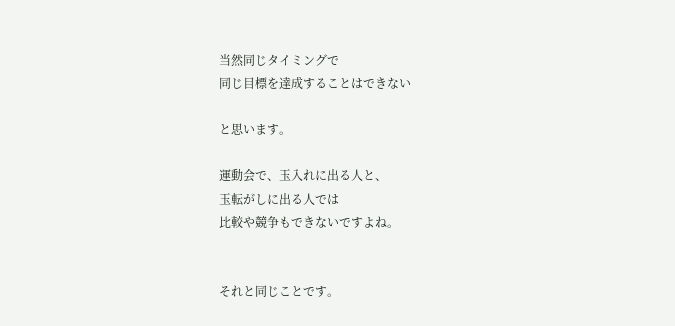当然同じタイミングで
同じ目標を達成することはできない

と思います。

運動会で、玉入れに出る人と、
玉転がしに出る人では
比較や競争もできないですよね。


それと同じことです。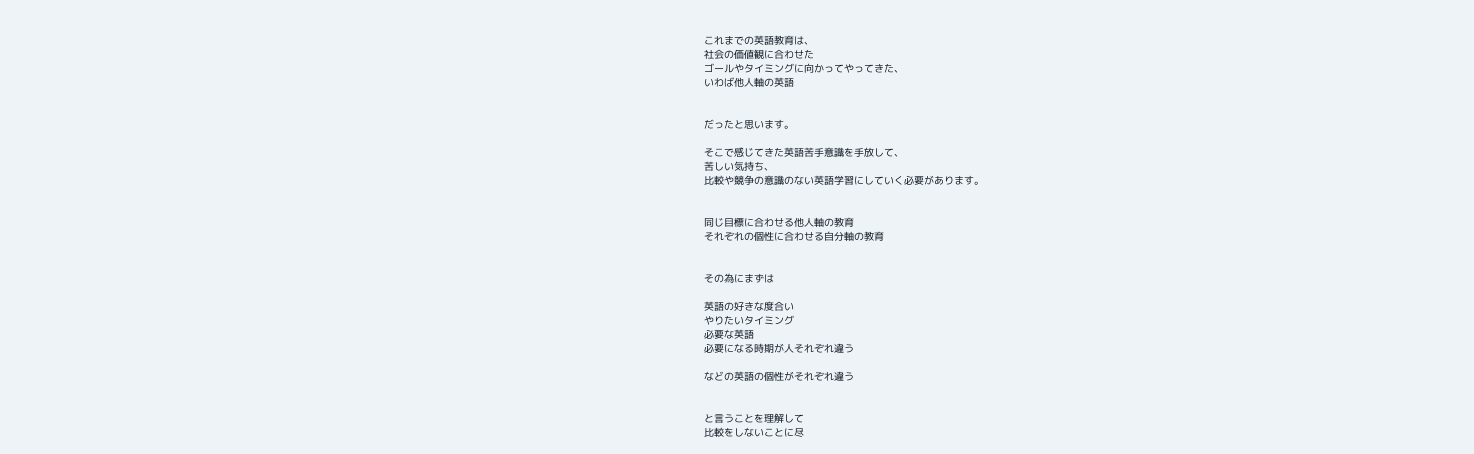これまでの英語教育は、
社会の価値観に合わせた
ゴールやタイミングに向かってやってきた、
いわば他人軸の英語


だったと思います。

そこで感じてきた英語苦手意識を手放して、
苦しい気持ち、
比較や競争の意識のない英語学習にしていく必要があります。


同じ目標に合わせる他人軸の教育
それぞれの個性に合わせる自分軸の教育


その為にまずは

英語の好きな度合い
やりたいタイミング
必要な英語
必要になる時期が人それぞれ違う

などの英語の個性がそれぞれ違う


と言うことを理解して
比較をしないことに尽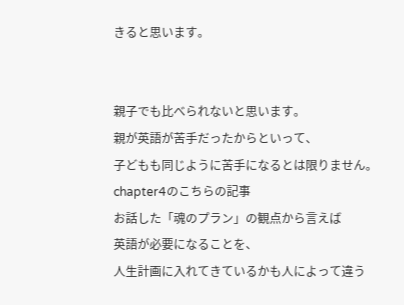きると思います。


親子でも比べられないと思います。
親が英語が苦手だったからといって、
子どもも同じように苦手になるとは限りません。
chapter4のこちらの記事
お話した「魂のプラン」の観点から言えば
英語が必要になることを、
人生計画に入れてきているかも人によって違う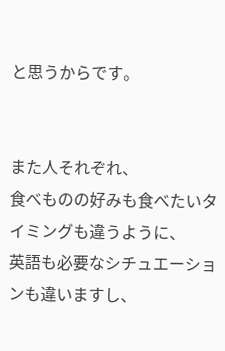と思うからです。


また人それぞれ、
食べものの好みも食べたいタイミングも違うように、
英語も必要なシチュエーションも違いますし、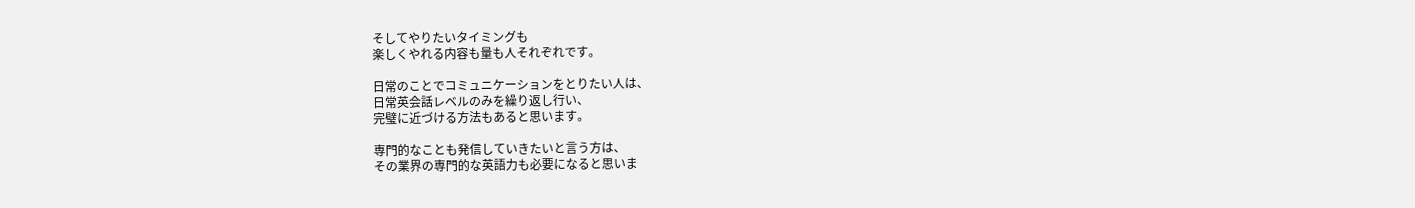そしてやりたいタイミングも
楽しくやれる内容も量も人それぞれです。

日常のことでコミュニケーションをとりたい人は、
日常英会話レベルのみを繰り返し行い、
完璧に近づける方法もあると思います。

専門的なことも発信していきたいと言う方は、
その業界の専門的な英語力も必要になると思いま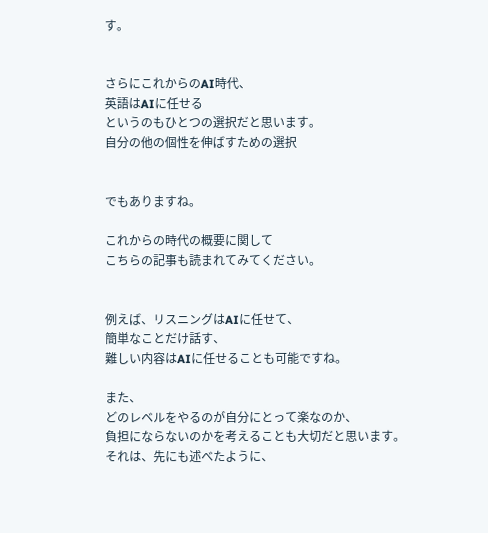す。


さらにこれからのAI時代、
英語はAIに任せる
というのもひとつの選択だと思います。
自分の他の個性を伸ばすための選択


でもありますね。

これからの時代の概要に関して
こちらの記事も読まれてみてください。


例えば、リスニングはAIに任せて、
簡単なことだけ話す、
難しい内容はAIに任せることも可能ですね。

また、
どのレベルをやるのが自分にとって楽なのか、
負担にならないのかを考えることも大切だと思います。
それは、先にも述べたように、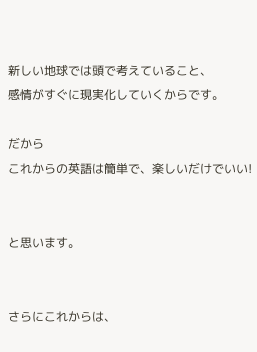新しい地球では頭で考えていること、
感情がすぐに現実化していくからです。

だから
これからの英語は簡単で、楽しいだけでいい!


と思います。


さらにこれからは、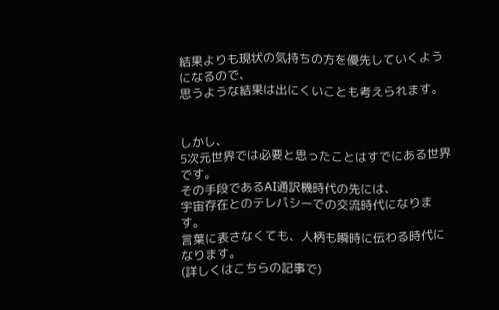結果よりも現状の気持ちの方を優先していくようになるので、
思うような結果は出にくいことも考えられます。


しかし、
5次元世界では必要と思ったことはすでにある世界です。
その手段であるAI通訳機時代の先には、
宇宙存在とのテレパシーでの交流時代になります。
言葉に表さなくても、人柄も瞬時に伝わる時代になります。
(詳しくはこちらの記事で)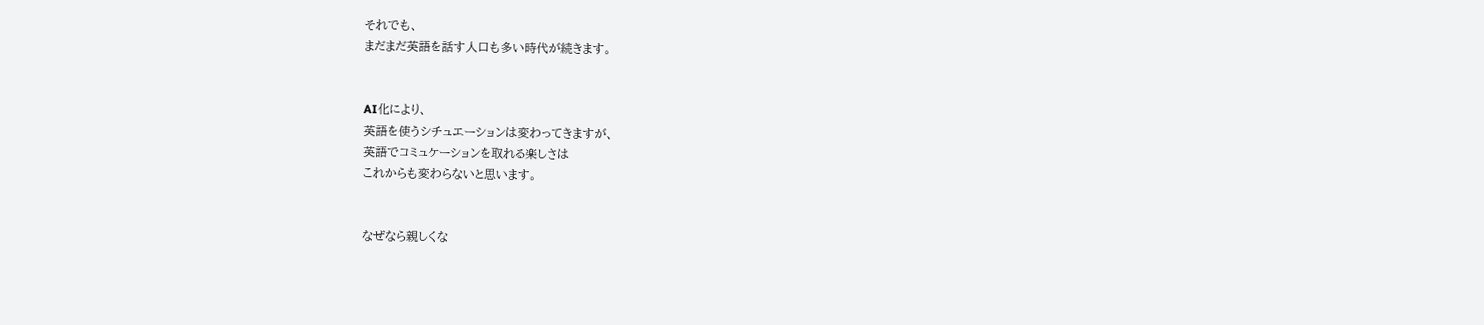それでも、
まだまだ英語を話す人口も多い時代が続きます。


AI化により、
英語を使うシチュエーションは変わってきますが、
英語でコミュケーションを取れる楽しさは
これからも変わらないと思います。


なぜなら親しくな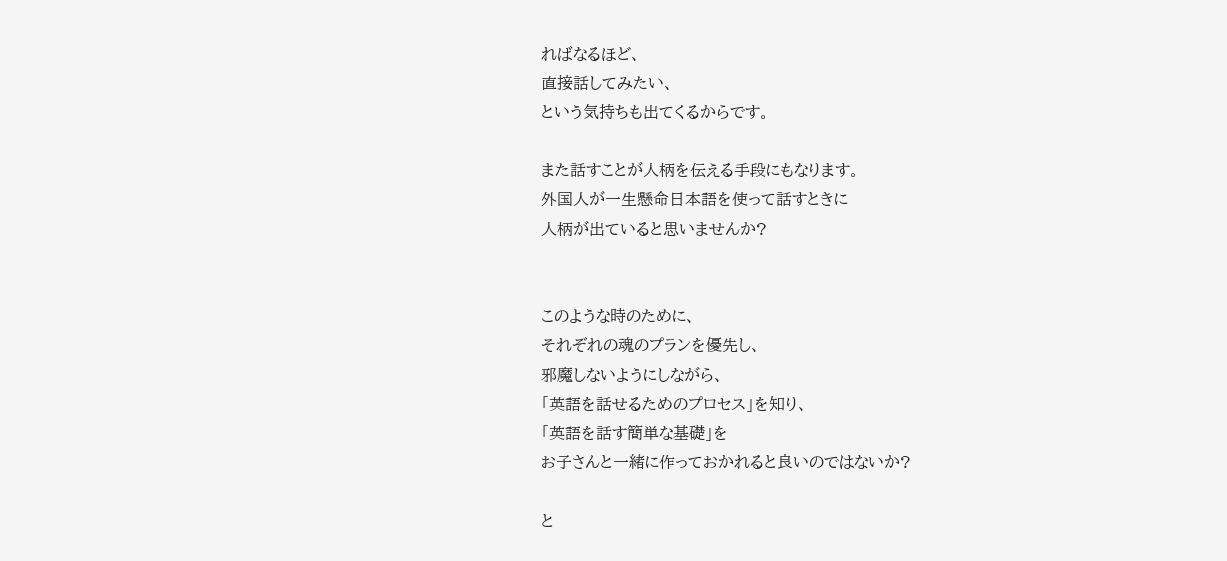ればなるほど、
直接話してみたい、
という気持ちも出てくるからです。

また話すことが人柄を伝える手段にもなります。
外国人が一生懸命日本語を使って話すときに
人柄が出ていると思いませんか?


このような時のために、
それぞれの魂のプランを優先し、
邪魔しないようにしながら、
「英語を話せるためのプロセス」を知り、
「英語を話す簡単な基礎」を
お子さんと一緒に作っておかれると良いのではないか?

と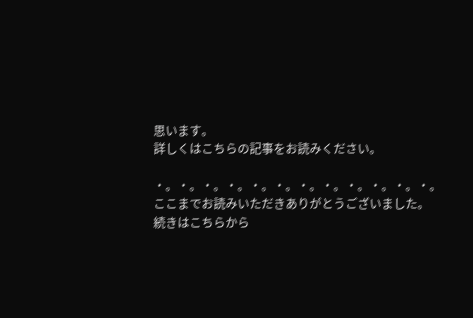思います。
詳しくはこちらの記事をお読みください。

・。・。・。・。・。・。・。・。・。・。・。・。
ここまでお読みいただきありがとうございました。
続きはこちらから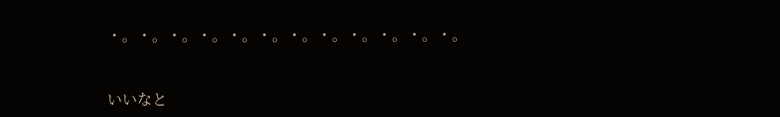・。・。・。・。・。・。・。・。・。・。・。・。


いいなと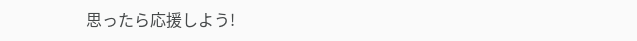思ったら応援しよう!